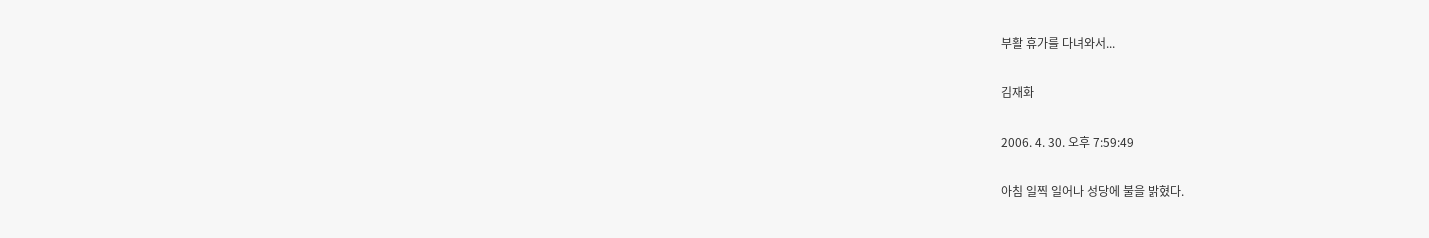부활 휴가를 다녀와서...

김재화

2006. 4. 30. 오후 7:59:49

아침 일찍 일어나 성당에 불을 밝혔다.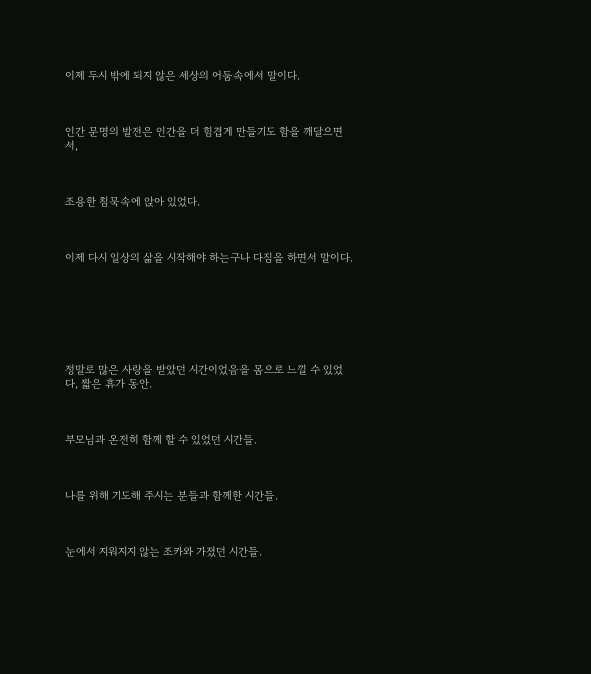이제 두시 밖에 되지 않은 세상의 어둠속에서 말이다.



인간 문명의 발전은 인간을 더 힘겹게 만들기도 함을 깨달으면서,



조용한 침묵속에 앉아 있었다.



이제 다시 일상의 삶을 시작해야 하는구나 다짐을 하면서 말이다.







정말로 많은 사랑을 받았던 시간이었음을 몸으로 느낄 수 있었다, 짧은 휴가 동안.



부모님과 온전히 함께 할 수 있었던 시간들.



나를 위해 기도해 주시는 분들과 함께한 시간들.



눈에서 지워지지 않는 조카와 가졌던 시간들.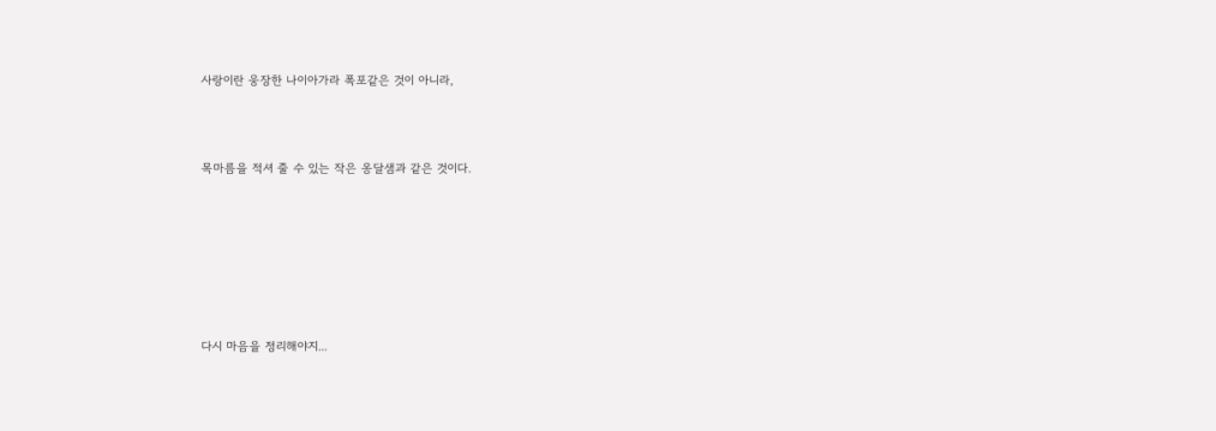사랑이란 웅장한 나이아가라 폭포같은 것이 아니라,



목마름을 적셔 줄 수 있는 작은 옹달샘과 같은 것이다.







다시 마음을 정리해야지...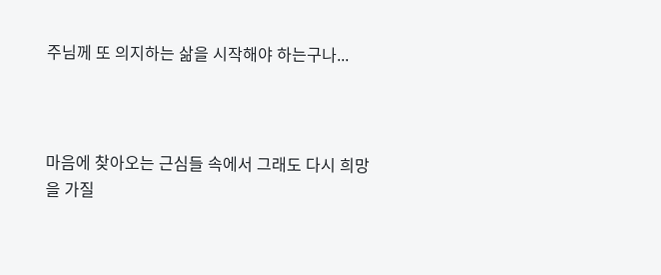주님께 또 의지하는 삶을 시작해야 하는구나...



마음에 찾아오는 근심들 속에서 그래도 다시 희망을 가질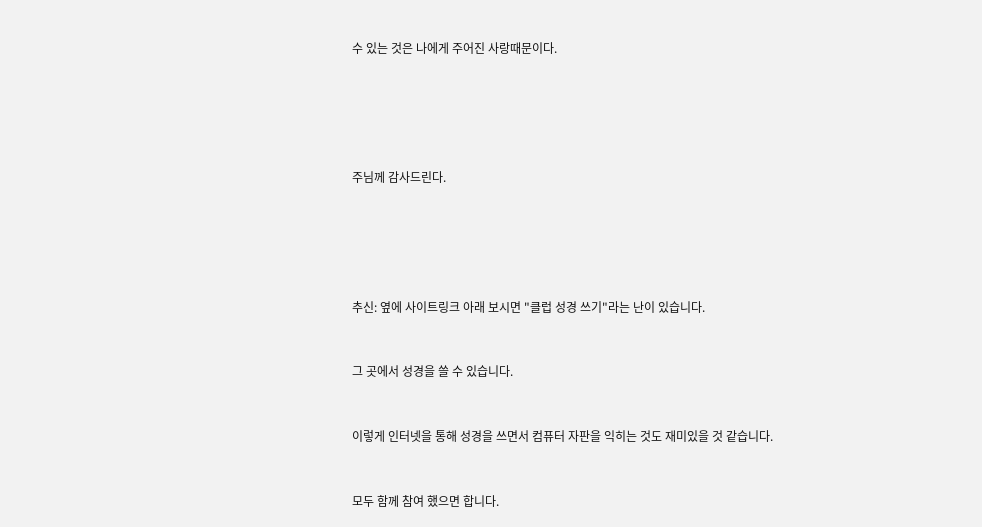수 있는 것은 나에게 주어진 사랑때문이다.







주님께 감사드린다.







추신: 옆에 사이트링크 아래 보시면 "클럽 성경 쓰기"라는 난이 있습니다.



그 곳에서 성경을 쓸 수 있습니다.



이렇게 인터넷을 통해 성경을 쓰면서 컴퓨터 자판을 익히는 것도 재미있을 것 같습니다.



모두 함께 참여 했으면 합니다.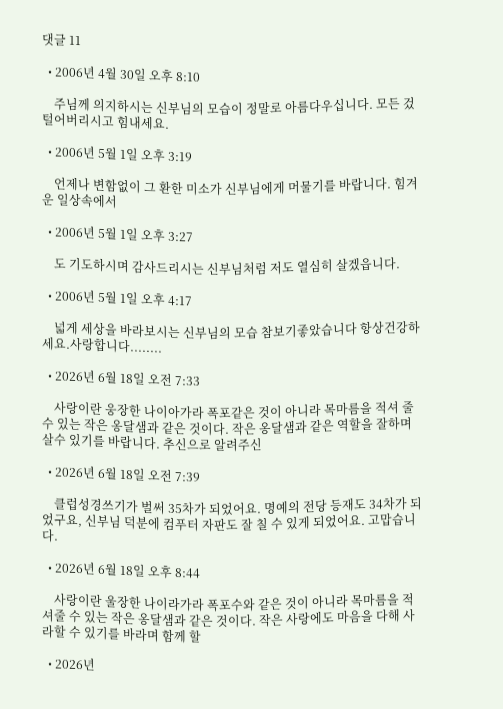댓글 11

  • 2006년 4월 30일 오후 8:10

    주님께 의지하시는 신부님의 모습이 정말로 아름다우십니다. 모든 겄 털어버리시고 힘내세요.

  • 2006년 5월 1일 오후 3:19

    언제나 변함없이 그 환한 미소가 신부님에게 머물기를 바랍니다. 힘겨운 일상속에서

  • 2006년 5월 1일 오후 3:27

    도 기도하시며 감사드리시는 신부님처럼 저도 열심히 살겠읍니다.

  • 2006년 5월 1일 오후 4:17

    넓게 세상을 바라보시는 신부님의 모습 참보기좋았습니다 항상건강하세요.사랑합니다........

  • 2026년 6월 18일 오전 7:33

    사랑이란 웅장한 나이아가라 폭포같은 것이 아니라 목마름을 적셔 줄 수 있는 작은 옹달샘과 같은 것이다. 작은 옹달샘과 같은 역할을 잘하며 살수 있기를 바랍니다. 추신으로 알려주신

  • 2026년 6월 18일 오전 7:39

    클럽성경쓰기가 벌써 35차가 되었어요. 명예의 전당 등재도 34차가 되었구요, 신부님 덕분에 컴푸터 자판도 잘 칠 수 있게 되었어요. 고맙습니다.

  • 2026년 6월 18일 오후 8:44

    사랑이란 울장한 나이라가라 폭포수와 같은 것이 아니라 목마름을 적셔줄 수 있는 작은 옹달샘과 같은 것이다. 작은 사랑에도 마음을 다해 사라할 수 있기를 바라며 함께 할

  • 2026년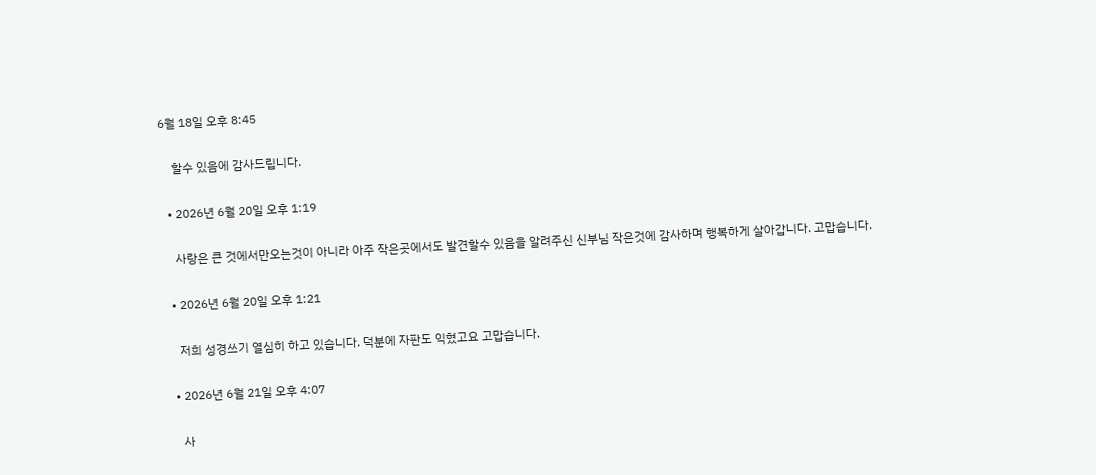6월 18일 오후 8:45

    할수 있음에 감사드립니다.

  • 2026년 6월 20일 오후 1:19

    사랑은 큰 것에서만오는것이 아니라 아주 작은곳에서도 발견할수 있음을 알려주신 신부님 작은것에 감사하며 행복하게 살아갑니다. 고맙습니다.

  • 2026년 6월 20일 오후 1:21

    저희 성경쓰기 열심히 하고 있습니다. 덕분에 자판도 익혔고요 고맙습니다.

  • 2026년 6월 21일 오후 4:07

    사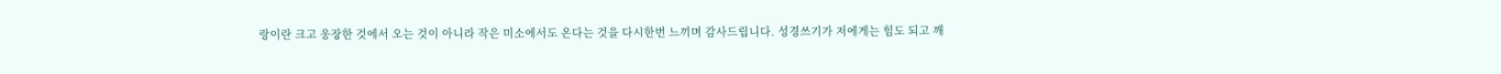랑이란 크고 웅장한 것에서 오는 것이 아니라 작은 미소에서도 온다는 것을 다시한번 느끼며 감사드립니다. 성경쓰기가 저에게는 힘도 되고 깨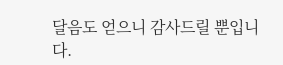달음도 얻으니 감사드릴 뿐입니다.